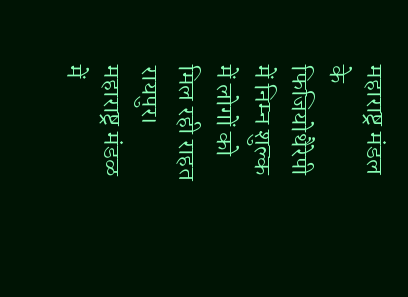महाराष्ट्र मंडल के फिजियोथैरेपी में निम्न शुल्क में लोगों को मिल रही राहत
रायपुर। महाराष्ट्र मंडळ में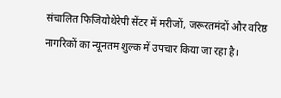संचालित फिजियोथेरेपी सेंटर में मरीजों, जरूरतमंदों और वरिष्ठ नागरिकों का न्यूनतम शुल्क में उपचार किया जा रहा है।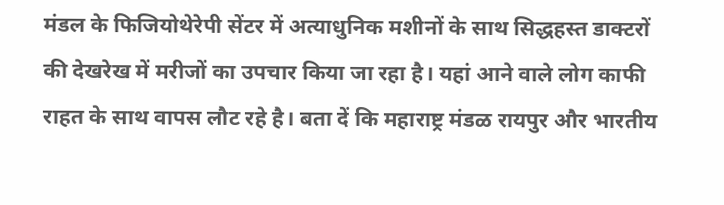मंडल के फिजियोथेरेपी सेंटर में अत्याधुनिक मशीनों के साथ सिद्धहस्त डाक्टरों की देखरेख में मरीजों का उपचार किया जा रहा है। यहां आने वाले लोग काफी राहत के साथ वापस लौट रहे है। बता दें कि महाराष्ट्र मंडळ रायपुर और भारतीय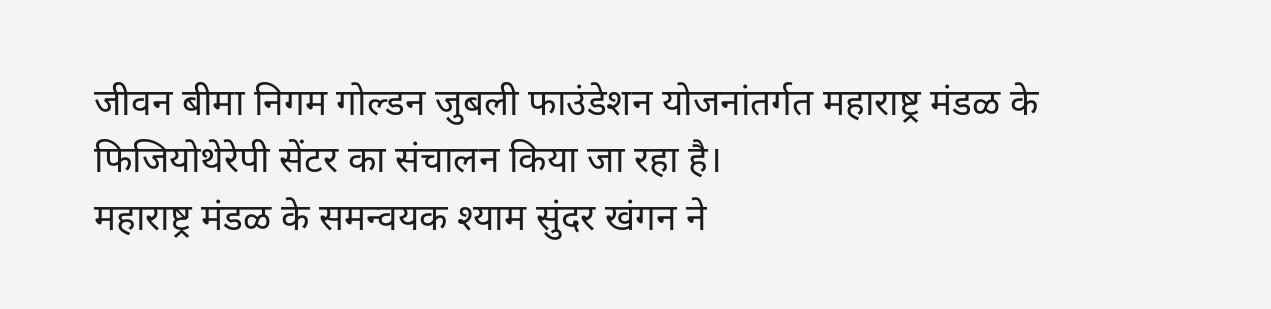जीवन बीमा निगम गोल्डन जुबली फाउंडेशन योजनांतर्गत महाराष्ट्र मंडळ के फिजियोथेरेपी सेंटर का संचालन किया जा रहा है।
महाराष्ट्र मंडळ के समन्वयक श्याम सुंदर खंगन ने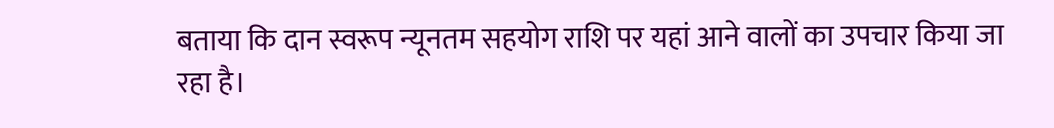बताया कि दान स्वरूप न्यूनतम सहयोग राशि पर यहां आने वालों का उपचार किया जा रहा है।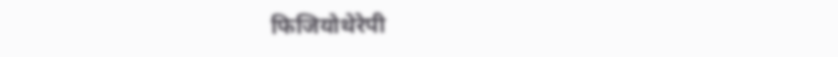फिजियोथेरेपी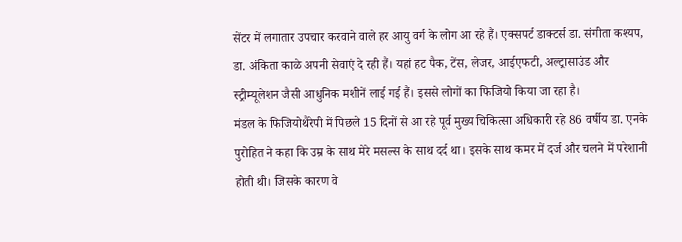सेंटर में लगातार उपचार करवाने वाले हर आयु वर्ग के लोग आ रहे हैं। एक्सपर्ट डाक्टर्स डा. संगीता कश्यप, डा. अंकिता काळे अपनी सेवाएं दे रही हैं। यहां हट पैक, टेंस, लेजर, आईएफटी, अल्ट्रासाउंड और स्ट्रीम्यूलेशन जैसी आधुनिक मशीनें लाई गई हैं। इससे लोगों का फिजियो किया जा रहा है।
मंडल के फिजियोथैरेपी में पिछले 15 दिनों से आ रहे पूर्व मुख्य चिकित्सा अधिकारी रहे 86 वर्षीय डा. एनके पुरोहित ने कहा कि उम्र के साथ मेरे मसल्स के साथ दर्द था। इसके साथ कमर में दर्ज और चलने में परेशानी होती थी। जिसके कारण वे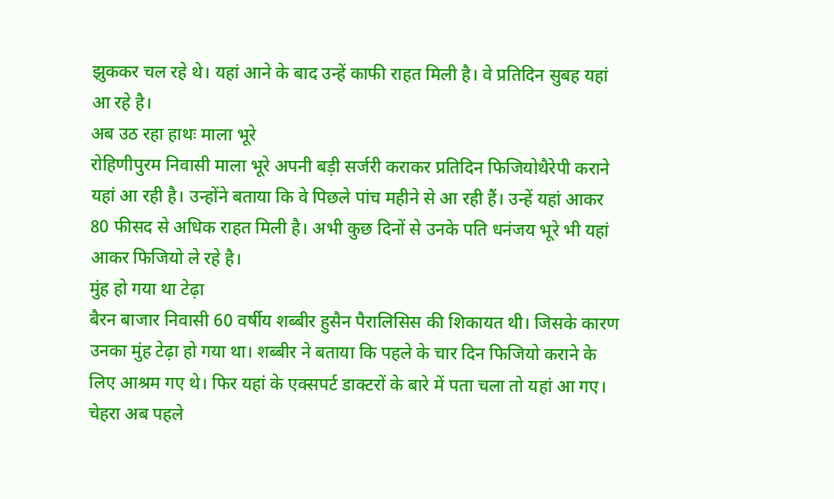झुककर चल रहे थे। यहां आने के बाद उन्हें काफी राहत मिली है। वे प्रतिदिन सुबह यहां आ रहे है।
अब उठ रहा हाथः माला भूरे
रोहिणीपुरम निवासी माला भूरे अपनी बड़ी सर्जरी कराकर प्रतिदिन फिजियोथैरेपी कराने यहां आ रही है। उन्होंने बताया कि वे पिछले पांच महीने से आ रही हैं। उन्हें यहां आकर 80 फीसद से अधिक राहत मिली है। अभी कुछ दिनों से उनके पति धनंजय भूरे भी यहां आकर फिजियो ले रहे है।
मुंह हो गया था टेढ़ा
बैरन बाजार निवासी 60 वर्षीय शब्बीर हुसैन पैरालिसिस की शिकायत थी। जिसके कारण उनका मुंह टेढ़ा हो गया था। शब्बीर ने बताया कि पहले के चार दिन फिजियो कराने के लिए आश्रम गए थे। फिर यहां के एक्सपर्ट डाक्टरों के बारे में पता चला तो यहां आ गए। चेहरा अब पहले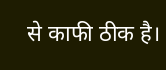से काफी ठीक है।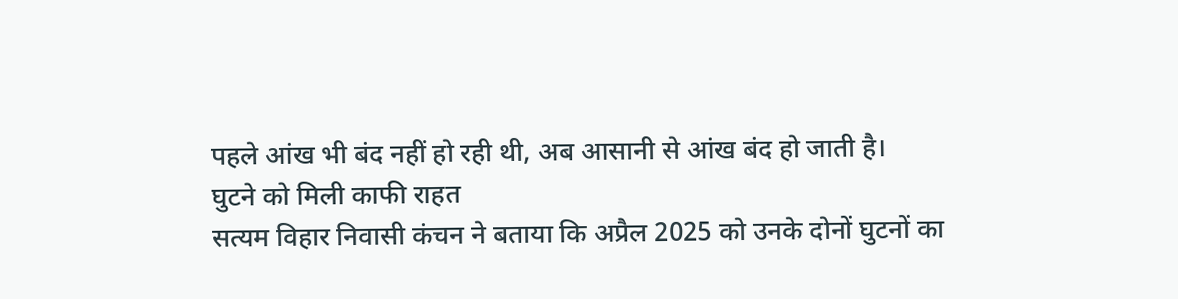पहले आंख भी बंद नहीं हो रही थी, अब आसानी से आंख बंद हो जाती है।
घुटने को मिली काफी राहत
सत्यम विहार निवासी कंचन ने बताया कि अप्रैल 2025 को उनके दोनों घुटनों का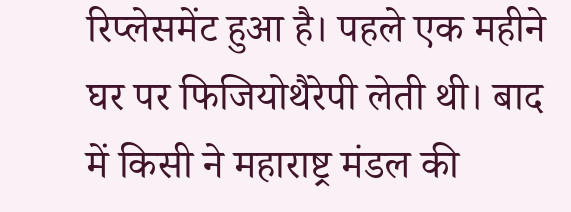रिप्लेसमेंट हुआ है। पहले एक महीने घर पर फिजियोथैरेपी लेती थी। बाद में किसी ने महाराष्ट्र मंडल की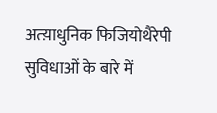अत्य़ाधुनिक फिजियोथैरेपी सुविधाओं के बारे में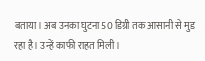बताया। अब उनका घुटना 50 डिग्री तक आसानी से मुड रहा है। उन्हें काफी राहत मिली।